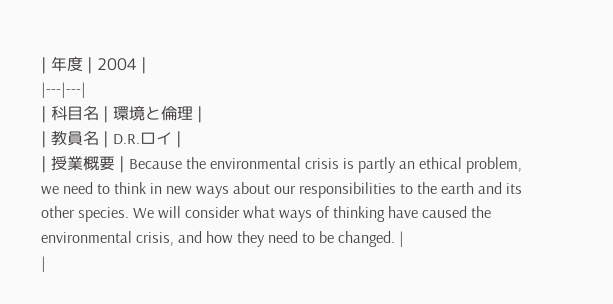| 年度 | 2004 |
|---|---|
| 科目名 | 環境と倫理 |
| 教員名 | D.R.ロイ |
| 授業概要 | Because the environmental crisis is partly an ethical problem, we need to think in new ways about our responsibilities to the earth and its other species. We will consider what ways of thinking have caused the environmental crisis, and how they need to be changed. |
|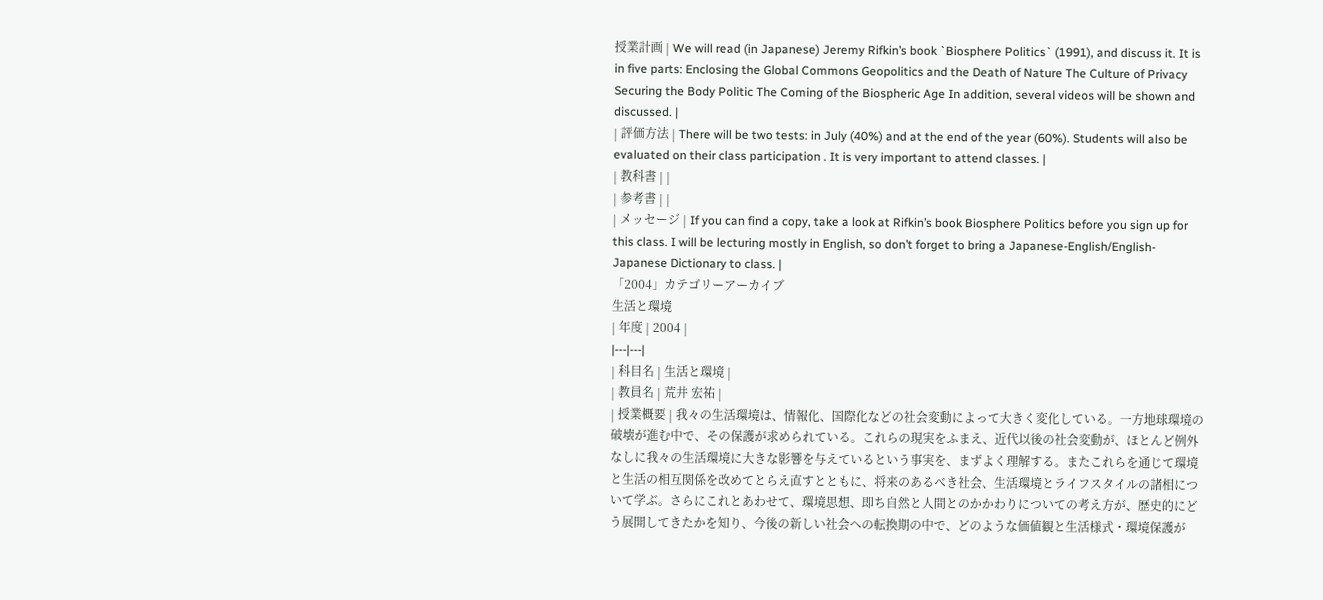授業計画 | We will read (in Japanese) Jeremy Rifkin’s book `Biosphere Politics` (1991), and discuss it. It is in five parts: Enclosing the Global Commons Geopolitics and the Death of Nature The Culture of Privacy Securing the Body Politic The Coming of the Biospheric Age In addition, several videos will be shown and discussed. |
| 評価方法 | There will be two tests: in July (40%) and at the end of the year (60%). Students will also be evaluated on their class participation . It is very important to attend classes. |
| 教科書 | |
| 参考書 | |
| メッセージ | If you can find a copy, take a look at Rifkin’s book Biosphere Politics before you sign up for this class. I will be lecturing mostly in English, so don’t forget to bring a Japanese-English/English-Japanese Dictionary to class. |
「2004」カテゴリーアーカイブ
生活と環境
| 年度 | 2004 |
|---|---|
| 科目名 | 生活と環境 |
| 教員名 | 荒井 宏祐 |
| 授業概要 | 我々の生活環境は、情報化、国際化などの社会変動によって大きく変化している。一方地球環境の破壊が進む中で、その保護が求められている。これらの現実をふまえ、近代以後の社会変動が、ほとんど例外なしに我々の生活環境に大きな影響を与えているという事実を、まずよく理解する。またこれらを通じて環境と生活の相互関係を改めてとらえ直すとともに、将来のあるべき社会、生活環境とライフスタイルの諸相について学ぶ。さらにこれとあわせて、環境思想、即ち自然と人間とのかかわりについての考え方が、歴史的にどう展開してきたかを知り、今後の新しい社会への転換期の中で、どのような価値観と生活様式・環境保護が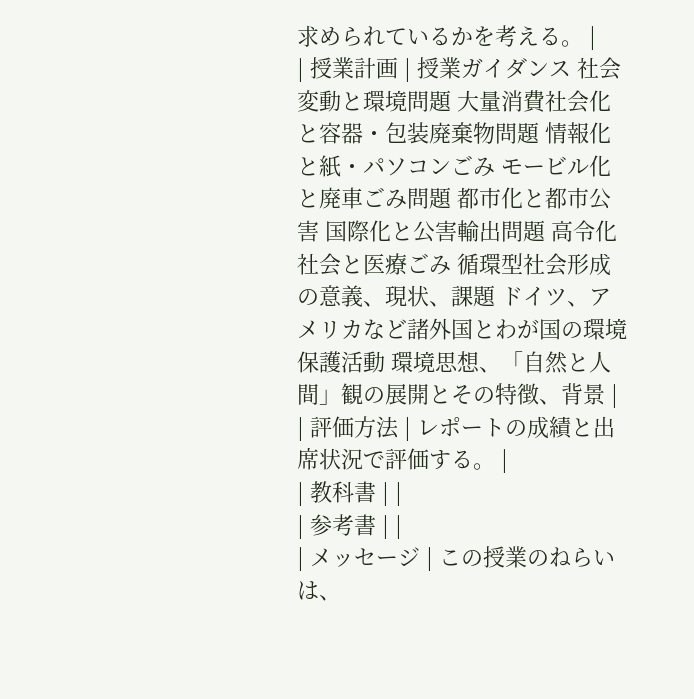求められているかを考える。 |
| 授業計画 | 授業ガイダンス 社会変動と環境問題 大量消費社会化と容器・包装廃棄物問題 情報化と紙・パソコンごみ モービル化と廃車ごみ問題 都市化と都市公害 国際化と公害輸出問題 高令化社会と医療ごみ 循環型社会形成の意義、現状、課題 ドイツ、アメリカなど諸外国とわが国の環境保護活動 環境思想、「自然と人間」観の展開とその特徴、背景 |
| 評価方法 | レポートの成績と出席状況で評価する。 |
| 教科書 | |
| 参考書 | |
| メッセージ | この授業のねらいは、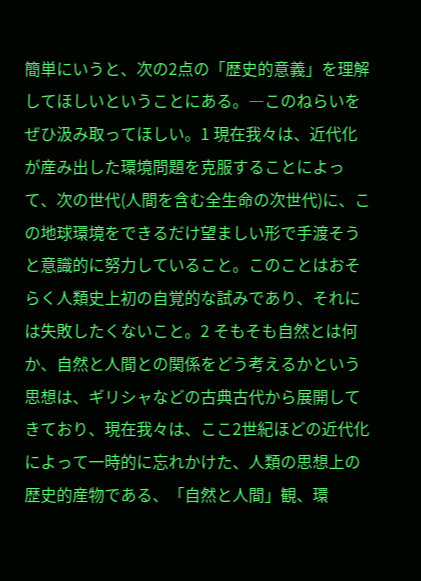簡単にいうと、次の2点の「歴史的意義」を理解してほしいということにある。―このねらいをぜひ汲み取ってほしい。1 現在我々は、近代化が産み出した環境問題を克服することによって、次の世代(人間を含む全生命の次世代)に、この地球環境をできるだけ望ましい形で手渡そうと意識的に努力していること。このことはおそらく人類史上初の自覚的な試みであり、それには失敗したくないこと。2 そもそも自然とは何か、自然と人間との関係をどう考えるかという思想は、ギリシャなどの古典古代から展開してきており、現在我々は、ここ2世紀ほどの近代化によって一時的に忘れかけた、人類の思想上の歴史的産物である、「自然と人間」観、環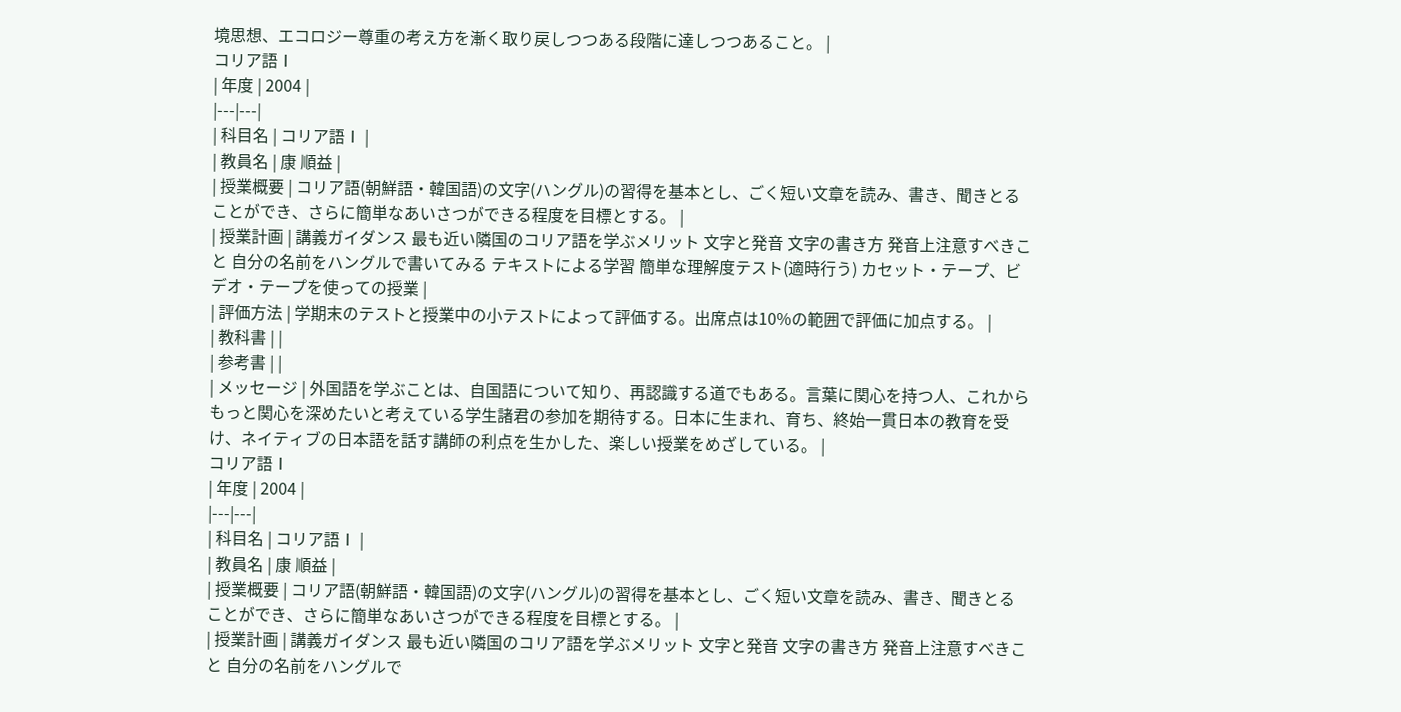境思想、エコロジー尊重の考え方を漸く取り戻しつつある段階に達しつつあること。 |
コリア語Ⅰ
| 年度 | 2004 |
|---|---|
| 科目名 | コリア語Ⅰ |
| 教員名 | 康 順益 |
| 授業概要 | コリア語(朝鮮語・韓国語)の文字(ハングル)の習得を基本とし、ごく短い文章を読み、書き、聞きとることができ、さらに簡単なあいさつができる程度を目標とする。 |
| 授業計画 | 講義ガイダンス 最も近い隣国のコリア語を学ぶメリット 文字と発音 文字の書き方 発音上注意すべきこと 自分の名前をハングルで書いてみる テキストによる学習 簡単な理解度テスト(適時行う) カセット・テープ、ビデオ・テープを使っての授業 |
| 評価方法 | 学期末のテストと授業中の小テストによって評価する。出席点は10%の範囲で評価に加点する。 |
| 教科書 | |
| 参考書 | |
| メッセージ | 外国語を学ぶことは、自国語について知り、再認識する道でもある。言葉に関心を持つ人、これからもっと関心を深めたいと考えている学生諸君の参加を期待する。日本に生まれ、育ち、終始一貫日本の教育を受け、ネイティブの日本語を話す講師の利点を生かした、楽しい授業をめざしている。 |
コリア語Ⅰ
| 年度 | 2004 |
|---|---|
| 科目名 | コリア語Ⅰ |
| 教員名 | 康 順益 |
| 授業概要 | コリア語(朝鮮語・韓国語)の文字(ハングル)の習得を基本とし、ごく短い文章を読み、書き、聞きとることができ、さらに簡単なあいさつができる程度を目標とする。 |
| 授業計画 | 講義ガイダンス 最も近い隣国のコリア語を学ぶメリット 文字と発音 文字の書き方 発音上注意すべきこと 自分の名前をハングルで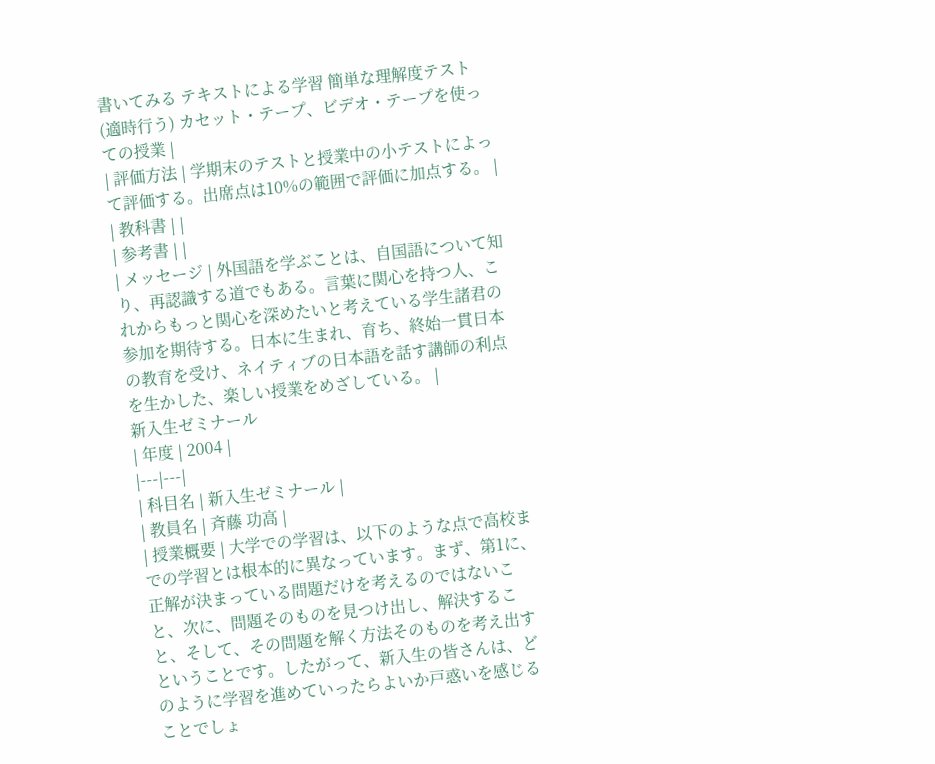書いてみる テキストによる学習 簡単な理解度テスト(適時行う) カセット・テープ、ビデオ・テープを使っての授業 |
| 評価方法 | 学期末のテストと授業中の小テストによって評価する。出席点は10%の範囲で評価に加点する。 |
| 教科書 | |
| 参考書 | |
| メッセージ | 外国語を学ぶことは、自国語について知り、再認識する道でもある。言葉に関心を持つ人、これからもっと関心を深めたいと考えている学生諸君の参加を期待する。日本に生まれ、育ち、終始一貫日本の教育を受け、ネイティブの日本語を話す講師の利点を生かした、楽しい授業をめざしている。 |
新入生ゼミナール
| 年度 | 2004 |
|---|---|
| 科目名 | 新入生ゼミナール |
| 教員名 | 斉藤 功高 |
| 授業概要 | 大学での学習は、以下のような点で高校までの学習とは根本的に異なっています。まず、第1に、正解が決まっている問題だけを考えるのではないこと、次に、問題そのものを見つけ出し、解決すること、そして、その問題を解く方法そのものを考え出すということです。したがって、新入生の皆さんは、どのように学習を進めていったらよいか戸惑いを感じることでしょ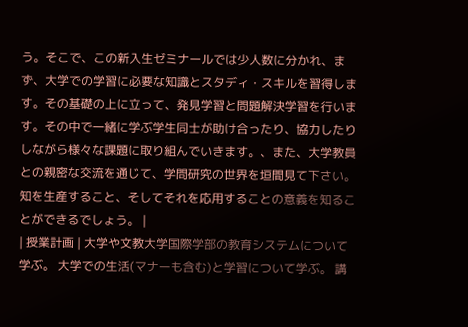う。そこで、この新入生ゼミナールでは少人数に分かれ、まず、大学での学習に必要な知識とスタディ・スキルを習得します。その基礎の上に立って、発見学習と問題解決学習を行います。その中で一緒に学ぶ学生同士が助け合ったり、協力したりしながら様々な課題に取り組んでいきます。、また、大学教員との親密な交流を通じて、学問研究の世界を垣間見て下さい。知を生産すること、そしてそれを応用することの意義を知ることができるでしょう。 |
| 授業計画 | 大学や文教大学国際学部の教育システムについて学ぶ。 大学での生活(マナーも含む)と学習について学ぶ。 講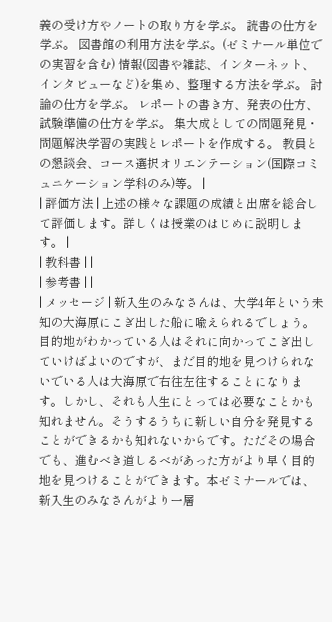義の受け方やノートの取り方を学ぶ。 読書の仕方を学ぶ。 図書館の利用方法を学ぶ。(ゼミナール単位での実習を含む) 情報(図書や雑誌、インターネット、インタビューなど)を集め、整理する方法を学ぶ。 討論の仕方を学ぶ。 レポートの書き方、発表の仕方、試験準備の仕方を学ぶ。 集大成としての問題発見・問題解決学習の実践とレポートを作成する。 教員との懇談会、コース選択オリエンテーション(国際コミュニケーション学科のみ)等。 |
| 評価方法 | 上述の様々な課題の成績と出席を総合して評価します。詳しくは授業のはじめに説明します。 |
| 教科書 | |
| 参考書 | |
| メッセージ | 新入生のみなさんは、大学4年という未知の大海原にこぎ出した船に喩えられるでしょう。目的地がわかっている人はそれに向かってこぎ出していけばよいのですが、まだ目的地を見つけられないでいる人は大海原で右往左往することになります。しかし、それも人生にとっては必要なことかも知れません。そうするうちに新しい自分を発見することができるかも知れないからです。ただその場合でも、進むべき道しるべがあった方がより早く目的地を見つけることができます。本ゼミナールでは、新入生のみなさんがより一層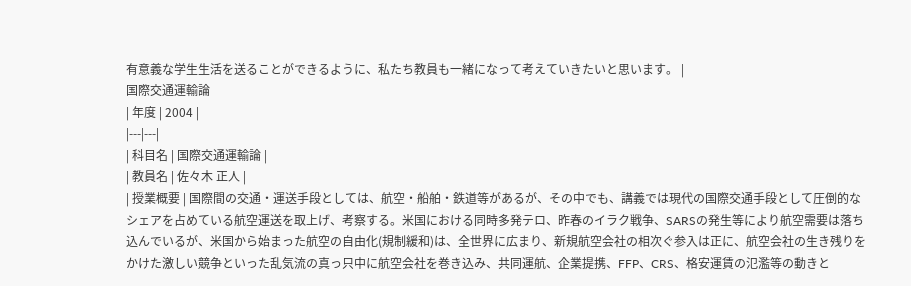有意義な学生生活を送ることができるように、私たち教員も一緒になって考えていきたいと思います。 |
国際交通運輸論
| 年度 | 2004 |
|---|---|
| 科目名 | 国際交通運輸論 |
| 教員名 | 佐々木 正人 |
| 授業概要 | 国際間の交通・運送手段としては、航空・船舶・鉄道等があるが、その中でも、講義では現代の国際交通手段として圧倒的なシェアを占めている航空運送を取上げ、考察する。米国における同時多発テロ、昨春のイラク戦争、SARSの発生等により航空需要は落ち込んでいるが、米国から始まった航空の自由化(規制緩和)は、全世界に広まり、新規航空会社の相次ぐ参入は正に、航空会社の生き残りをかけた激しい競争といった乱気流の真っ只中に航空会社を巻き込み、共同運航、企業提携、FFP、CRS、格安運賃の氾濫等の動きと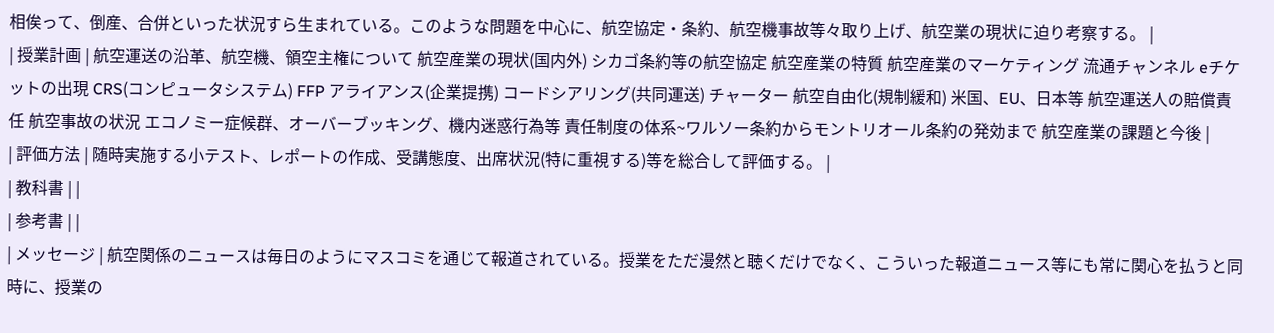相俟って、倒産、合併といった状況すら生まれている。このような問題を中心に、航空協定・条約、航空機事故等々取り上げ、航空業の現状に迫り考察する。 |
| 授業計画 | 航空運送の沿革、航空機、領空主権について 航空産業の現状(国内外) シカゴ条約等の航空協定 航空産業の特質 航空産業のマーケティング 流通チャンネル eチケットの出現 CRS(コンピュータシステム) FFP アライアンス(企業提携) コードシアリング(共同運送) チャーター 航空自由化(規制緩和) 米国、EU、日本等 航空運送人の賠償責任 航空事故の状況 エコノミー症候群、オーバーブッキング、機内迷惑行為等 責任制度の体系~ワルソー条約からモントリオール条約の発効まで 航空産業の課題と今後 |
| 評価方法 | 随時実施する小テスト、レポートの作成、受講態度、出席状況(特に重視する)等を総合して評価する。 |
| 教科書 | |
| 参考書 | |
| メッセージ | 航空関係のニュースは毎日のようにマスコミを通じて報道されている。授業をただ漫然と聴くだけでなく、こういった報道ニュース等にも常に関心を払うと同時に、授業の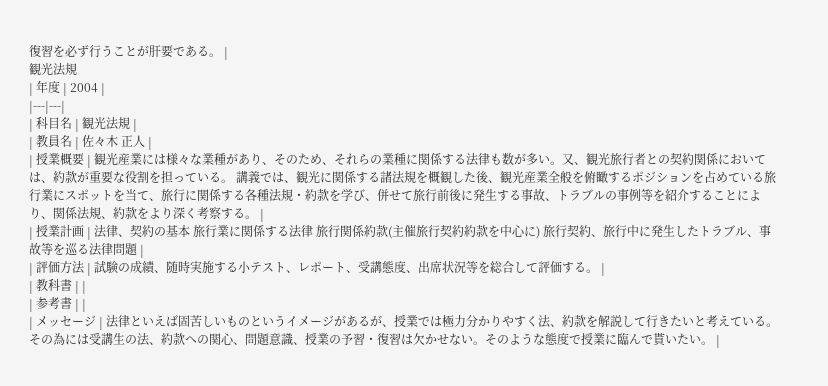復習を必ず行うことが肝要である。 |
観光法規
| 年度 | 2004 |
|---|---|
| 科目名 | 観光法規 |
| 教員名 | 佐々木 正人 |
| 授業概要 | 観光産業には様々な業種があり、そのため、それらの業種に関係する法律も数が多い。又、観光旅行者との契約関係においては、約款が重要な役割を担っている。 講義では、観光に関係する諸法規を概観した後、観光産業全般を俯瞰するポジションを占めている旅行業にスポットを当て、旅行に関係する各種法規・約款を学び、併せて旅行前後に発生する事故、トラブルの事例等を紹介することにより、関係法規、約款をより深く考察する。 |
| 授業計画 | 法律、契約の基本 旅行業に関係する法律 旅行関係約款(主催旅行契約約款を中心に) 旅行契約、旅行中に発生したトラブル、事故等を巡る法律問題 |
| 評価方法 | 試験の成績、随時実施する小テスト、レポート、受講態度、出席状況等を総合して評価する。 |
| 教科書 | |
| 参考書 | |
| メッセージ | 法律といえば固苦しいものというイメージがあるが、授業では極力分かりやすく法、約款を解説して行きたいと考えている。その為には受講生の法、約款への関心、問題意識、授業の予習・復習は欠かせない。そのような態度で授業に臨んで貰いたい。 |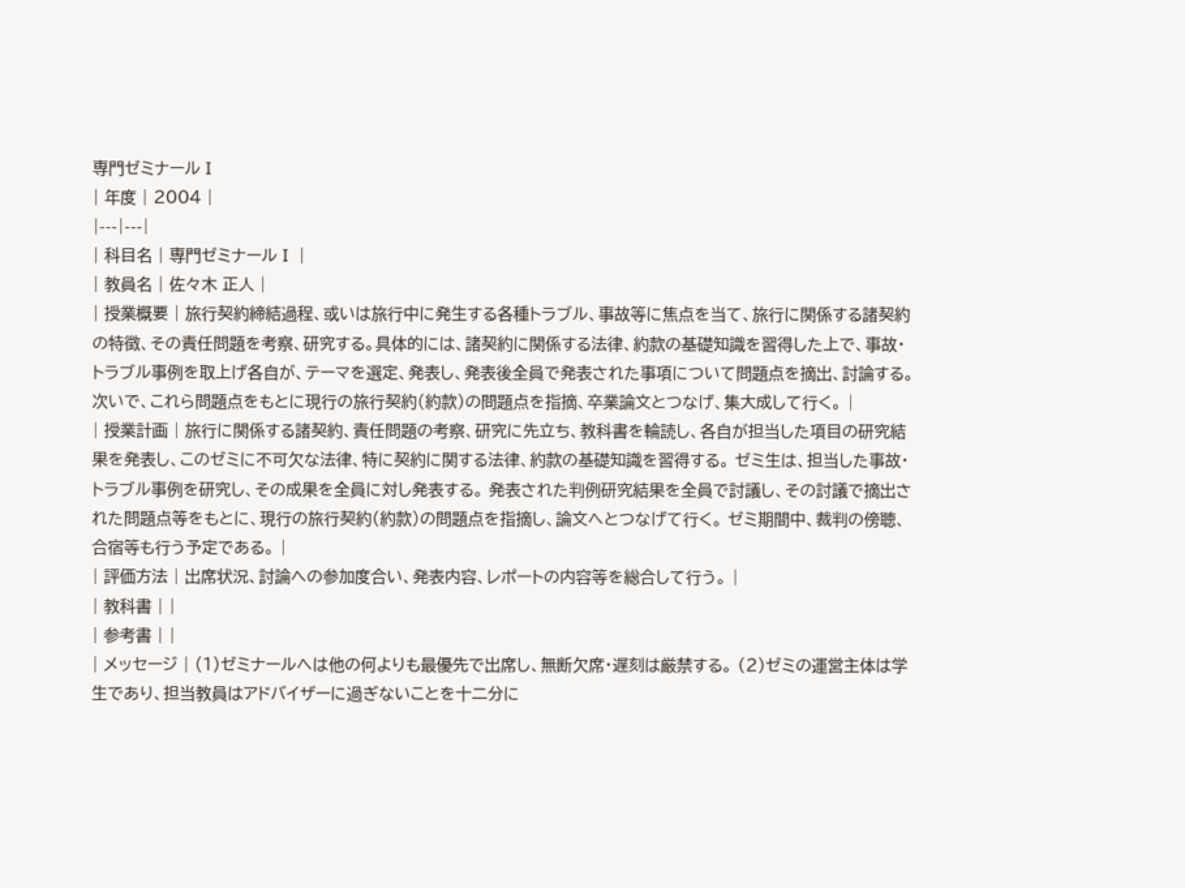専門ゼミナールⅠ
| 年度 | 2004 |
|---|---|
| 科目名 | 専門ゼミナールⅠ |
| 教員名 | 佐々木 正人 |
| 授業概要 | 旅行契約締結過程、或いは旅行中に発生する各種トラブル、事故等に焦点を当て、旅行に関係する諸契約の特徴、その責任問題を考察、研究する。具体的には、諸契約に関係する法律、約款の基礎知識を習得した上で、事故・トラブル事例を取上げ各自が、テーマを選定、発表し、発表後全員で発表された事項について問題点を摘出、討論する。次いで、これら問題点をもとに現行の旅行契約(約款)の問題点を指摘、卒業論文とつなげ、集大成して行く。 |
| 授業計画 | 旅行に関係する諸契約、責任問題の考察、研究に先立ち、教科書を輪読し、各自が担当した項目の研究結果を発表し、このゼミに不可欠な法律、特に契約に関する法律、約款の基礎知識を習得する。 ゼミ生は、担当した事故・トラブル事例を研究し、その成果を全員に対し発表する。 発表された判例研究結果を全員で討議し、その討議で摘出された問題点等をもとに、現行の旅行契約(約款)の問題点を指摘し、論文へとつなげて行く。 ゼミ期間中、裁判の傍聴、合宿等も行う予定である。 |
| 評価方法 | 出席状況、討論への参加度合い、発表内容、レポートの内容等を総合して行う。 |
| 教科書 | |
| 参考書 | |
| メッセージ | (1)ゼミナールへは他の何よりも最優先で出席し、無断欠席・遅刻は厳禁する。 (2)ゼミの運営主体は学生であり、担当教員はアドバイザーに過ぎないことを十二分に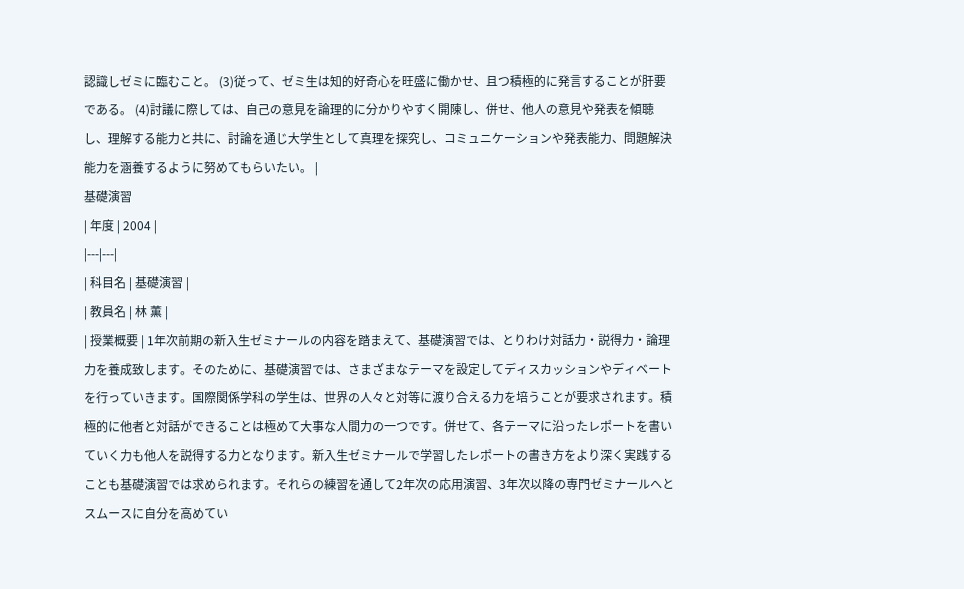認識しゼミに臨むこと。 (3)従って、ゼミ生は知的好奇心を旺盛に働かせ、且つ積極的に発言することが肝要である。 (4)討議に際しては、自己の意見を論理的に分かりやすく開陳し、併せ、他人の意見や発表を傾聴し、理解する能力と共に、討論を通じ大学生として真理を探究し、コミュニケーションや発表能力、問題解決能力を涵養するように努めてもらいたい。 |
基礎演習
| 年度 | 2004 |
|---|---|
| 科目名 | 基礎演習 |
| 教員名 | 林 薫 |
| 授業概要 | 1年次前期の新入生ゼミナールの内容を踏まえて、基礎演習では、とりわけ対話力・説得力・論理力を養成致します。そのために、基礎演習では、さまざまなテーマを設定してディスカッションやディベートを行っていきます。国際関係学科の学生は、世界の人々と対等に渡り合える力を培うことが要求されます。積極的に他者と対話ができることは極めて大事な人間力の一つです。併せて、各テーマに沿ったレポートを書いていく力も他人を説得する力となります。新入生ゼミナールで学習したレポートの書き方をより深く実践することも基礎演習では求められます。それらの練習を通して2年次の応用演習、3年次以降の専門ゼミナールへとスムースに自分を高めてい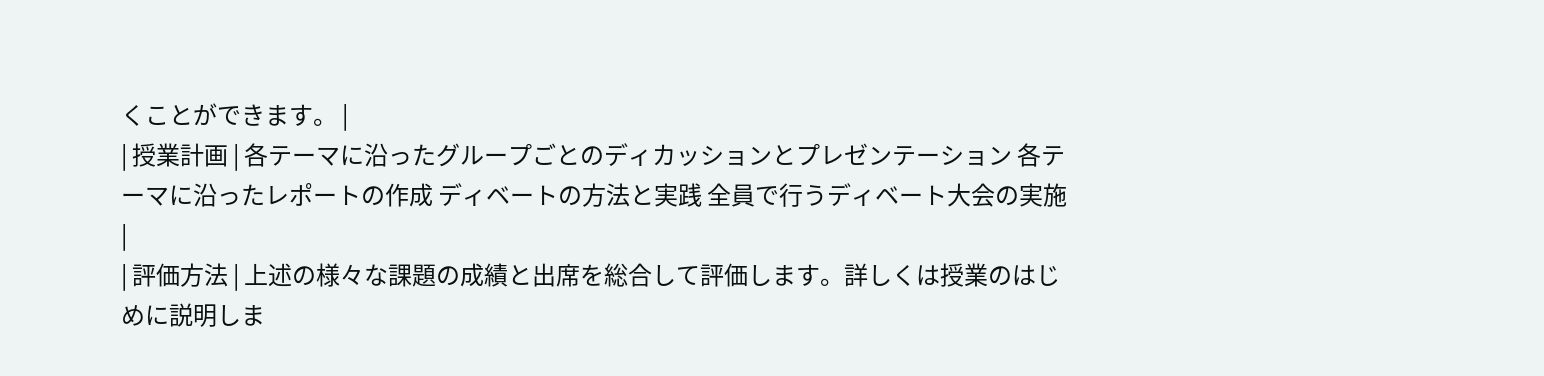くことができます。 |
| 授業計画 | 各テーマに沿ったグループごとのディカッションとプレゼンテーション 各テーマに沿ったレポートの作成 ディベートの方法と実践 全員で行うディベート大会の実施 |
| 評価方法 | 上述の様々な課題の成績と出席を総合して評価します。詳しくは授業のはじめに説明しま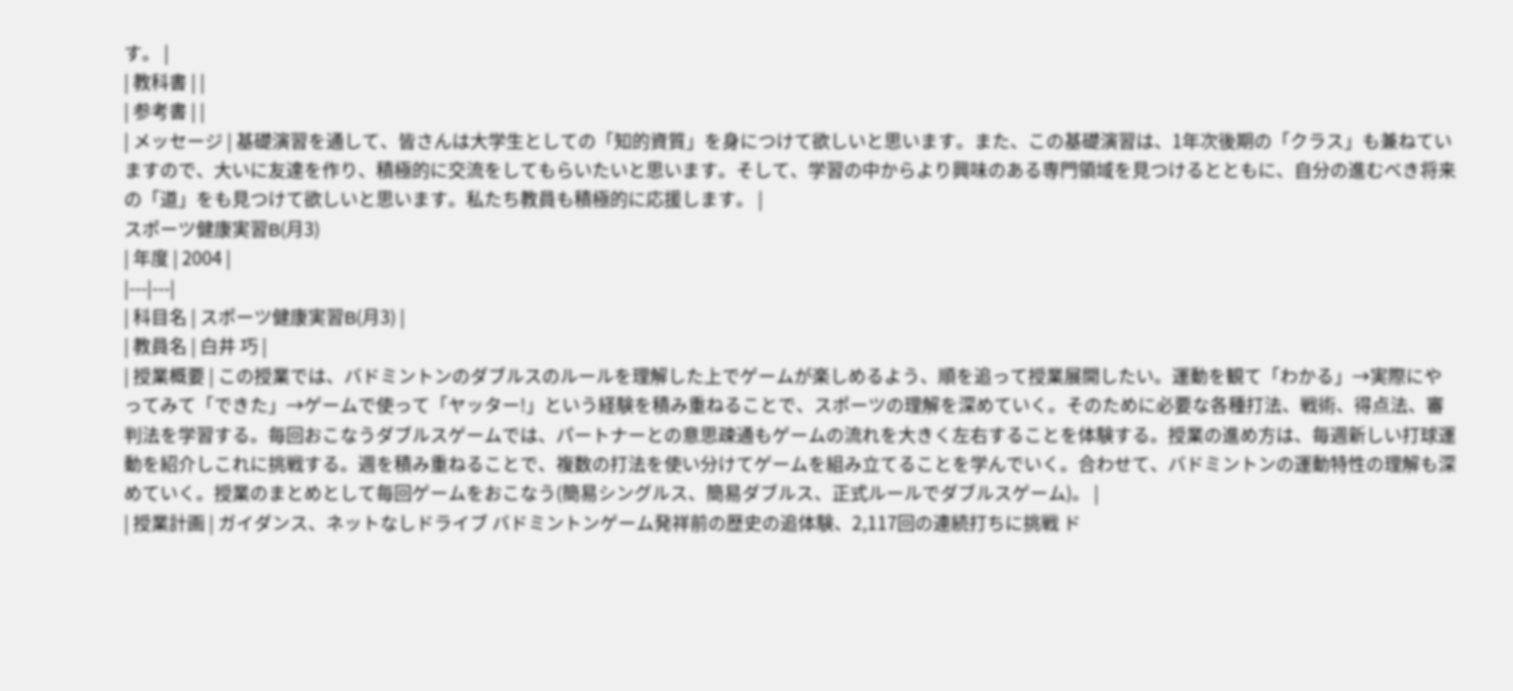す。 |
| 教科書 | |
| 参考書 | |
| メッセージ | 基礎演習を通して、皆さんは大学生としての「知的資質」を身につけて欲しいと思います。また、この基礎演習は、1年次後期の「クラス」も兼ねていますので、大いに友達を作り、積極的に交流をしてもらいたいと思います。そして、学習の中からより興味のある専門領域を見つけるとともに、自分の進むべき将来の「道」をも見つけて欲しいと思います。私たち教員も積極的に応援します。 |
スポーツ健康実習B(月3)
| 年度 | 2004 |
|---|---|
| 科目名 | スポーツ健康実習B(月3) |
| 教員名 | 白井 巧 |
| 授業概要 | この授業では、バドミントンのダブルスのルールを理解した上でゲームが楽しめるよう、順を追って授業展開したい。運動を観て「わかる」→実際にやってみて「できた」→ゲームで使って「ヤッター!」という経験を積み重ねることで、スポーツの理解を深めていく。そのために必要な各種打法、戦術、得点法、審判法を学習する。毎回おこなうダブルスゲームでは、パートナーとの意思疎通もゲームの流れを大きく左右することを体験する。授業の進め方は、毎週新しい打球運動を紹介しこれに挑戦する。週を積み重ねることで、複数の打法を使い分けてゲームを組み立てることを学んでいく。合わせて、バドミントンの運動特性の理解も深めていく。授業のまとめとして毎回ゲームをおこなう(簡易シングルス、簡易ダブルス、正式ルールでダブルスゲーム)。 |
| 授業計画 | ガイダンス、ネットなしドライブ バドミントンゲーム発祥前の歴史の追体験、2,117回の連続打ちに挑戦 ド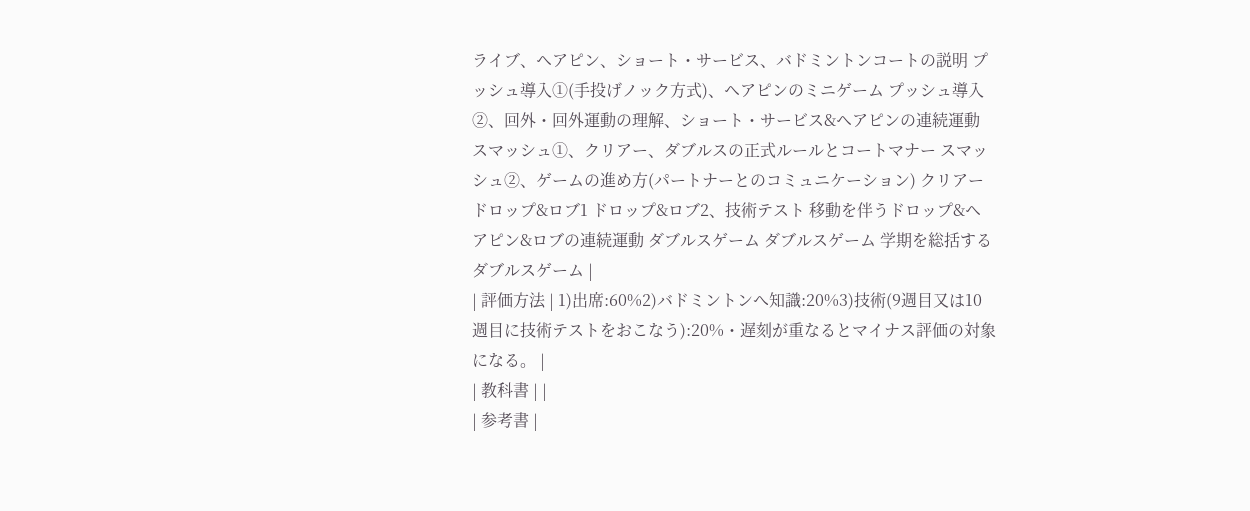ライブ、ヘアピン、ショート・サービス、バドミントンコートの説明 プッシュ導入①(手投げノック方式)、ヘアピンのミニゲーム プッシュ導入②、回外・回外運動の理解、ショート・サービス&ヘアピンの連続運動 スマッシュ①、クリアー、ダブルスの正式ルールとコートマナー スマッシュ②、ゲームの進め方(パートナーとのコミュニケーション) クリアー ドロップ&ロブ1 ドロップ&ロブ2、技術テスト 移動を伴うドロップ&ヘアピン&ロブの連続運動 ダブルスゲーム ダブルスゲーム 学期を総括するダブルスゲーム |
| 評価方法 | 1)出席:60%2)バドミントンへ知識:20%3)技術(9週目又は10週目に技術テストをおこなう):20%・遅刻が重なるとマイナス評価の対象になる。 |
| 教科書 | |
| 参考書 |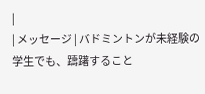|
| メッセージ | バドミントンが未経験の学生でも、躊躇すること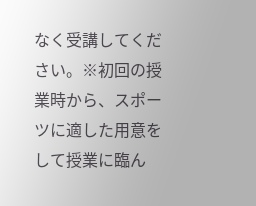なく受講してください。※初回の授業時から、スポーツに適した用意をして授業に臨ん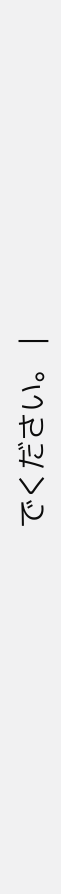でください。 |